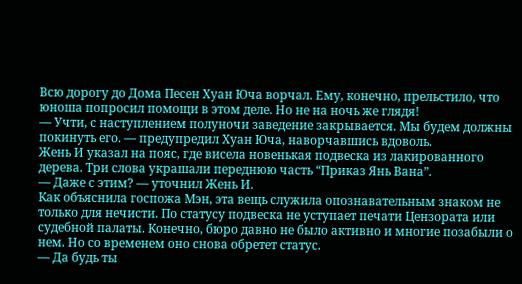Всю дорогу до Дома Песен Хуан Юча ворчал. Ему, конечно, прельстило, что юноша попросил помощи в этом деле. Но не на ночь же глядя!
— Учти, с наступлением полуночи заведение закрывается. Мы будем должны покинуть его. — предупредил Хуан Юча, наворчавшись вдоволь.
Жень И указал на пояс, где висела новенькая подвеска из лакированного дерева. Три слова украшали переднюю часть “Приказ Янь Вана”.
— Даже с этим? — уточнил Жень И.
Как объяснила госпожа Мэн, эта вещь служила опознавательным знаком не только для нечисти. По статусу подвеска не уступает печати Цензората или судебной палаты. Конечно, бюро давно не было активно и многие позабыли о нем. Но со временем оно снова обретет статус.
— Да будь ты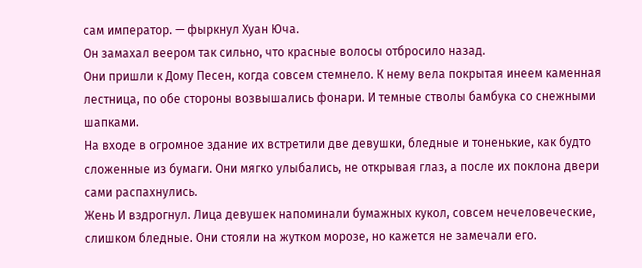сам император. — фыркнул Хуан Юча.
Он замахал веером так сильно, что красные волосы отбросило назад.
Они пришли к Дому Песен, когда совсем стемнело. К нему вела покрытая инеем каменная лестница, по обе стороны возвышались фонари. И темные стволы бамбука со снежными шапками.
На входе в огромное здание их встретили две девушки, бледные и тоненькие, как будто сложенные из бумаги. Они мягко улыбались, не открывая глаз, а после их поклона двери сами распахнулись.
Жень И вздрогнул. Лица девушек напоминали бумажных кукол, совсем нечеловеческие, слишком бледные. Они стояли на жутком морозе, но кажется не замечали его.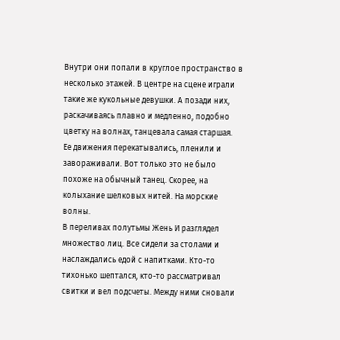Внутри они попали в круглое пространство в несколько этажей. В центре на сцене играли такие же кукольные девушки. А позади них, раскачиваясь плавно и медленно, подобно цветку на волнах, танцевала самая старшая.
Ее движения перекатывались, пленили и завораживали. Вот только это не было похоже на обычный танец. Скорее, на колыхание шелковых нитей. На морские волны.
В переливах полутьмы Жень И разглядел множество лиц. Все сидели за столами и наслаждались едой с напитками. Кто-то тихонько шептался, кто-то рассматривал свитки и вел подсчеты. Между ними сновали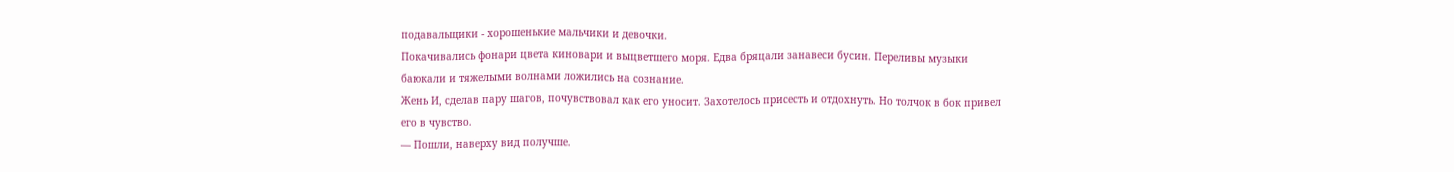подавальщики - хорошенькие мальчики и девочки.
Покачивались фонари цвета киновари и выцветшего моря. Едва бряцали занавеси бусин. Переливы музыки баюкали и тяжелыми волнами ложились на сознание.
Жень И, сделав пару шагов, почувствовал как его уносит. Захотелось присесть и отдохнуть. Но толчок в бок привел его в чувство.
— Пошли, наверху вид получше.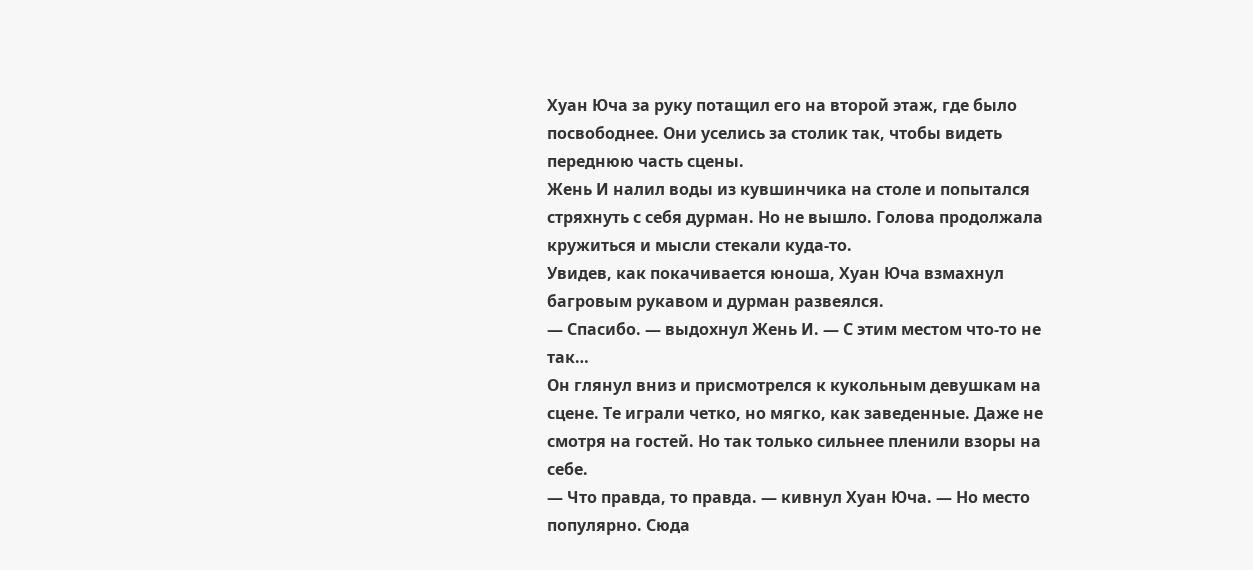Хуан Юча за руку потащил его на второй этаж, где было посвободнее. Они уселись за столик так, чтобы видеть переднюю часть сцены.
Жень И налил воды из кувшинчика на столе и попытался стряхнуть с себя дурман. Но не вышло. Голова продолжала кружиться и мысли стекали куда-то.
Увидев, как покачивается юноша, Хуан Юча взмахнул багровым рукавом и дурман развеялся.
— Спасибо. — выдохнул Жень И. — С этим местом что-то не так…
Он глянул вниз и присмотрелся к кукольным девушкам на сцене. Те играли четко, но мягко, как заведенные. Даже не смотря на гостей. Но так только сильнее пленили взоры на себе.
— Что правда, то правда. — кивнул Хуан Юча. — Но место популярно. Сюда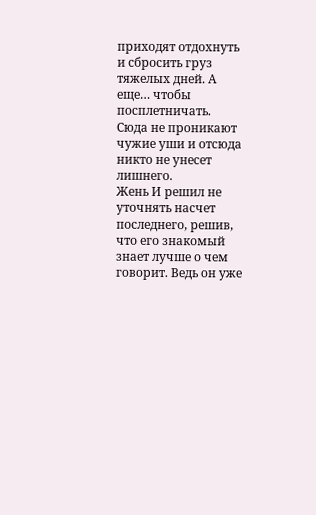приходят отдохнуть и сбросить груз тяжелых дней. А еще… чтобы посплетничать. Сюда не проникают чужие уши и отсюда никто не унесет лишнего.
Жень И решил не уточнять насчет последнего, решив, что его знакомый знает лучше о чем говорит. Ведь он уже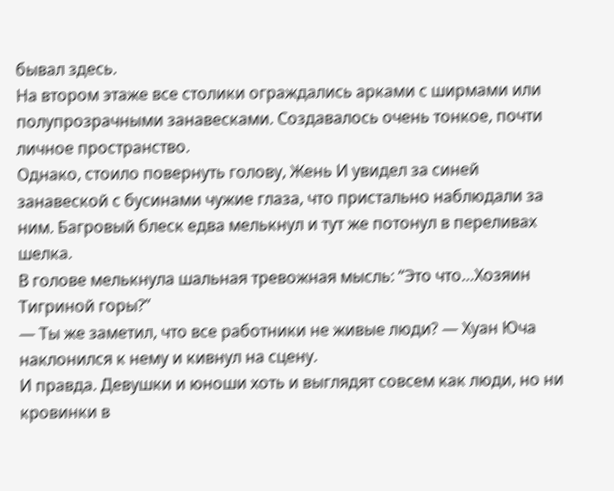бывал здесь.
На втором этаже все столики ограждались арками с ширмами или полупрозрачными занавесками. Создавалось очень тонкое, почти личное пространство.
Однако, стоило повернуть голову, Жень И увидел за синей занавеской с бусинами чужие глаза, что пристально наблюдали за ним. Багровый блеск едва мелькнул и тут же потонул в переливах шелка.
В голове мелькнула шальная тревожная мысль: “Это что…Хозяин Тигриной горы?”
— Ты же заметил, что все работники не живые люди? — Хуан Юча наклонился к нему и кивнул на сцену.
И правда. Девушки и юноши хоть и выглядят совсем как люди, но ни кровинки в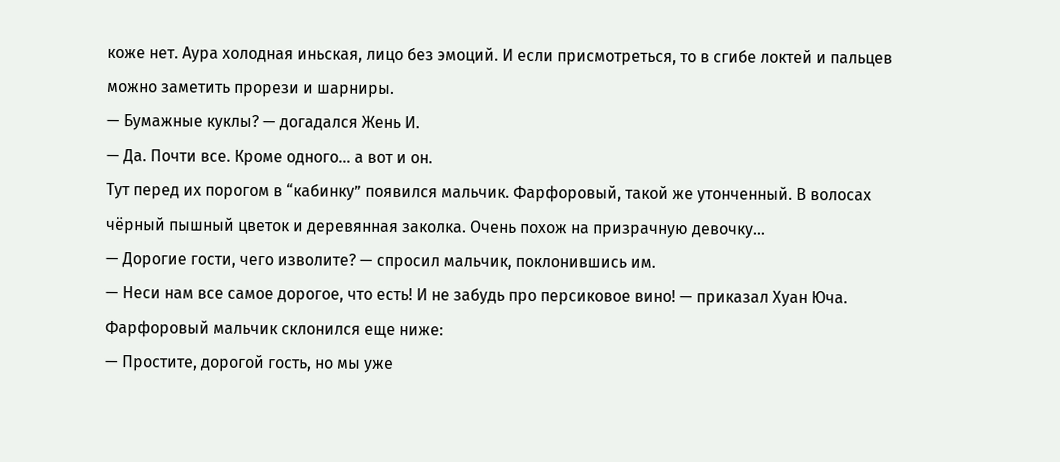коже нет. Аура холодная иньская, лицо без эмоций. И если присмотреться, то в сгибе локтей и пальцев можно заметить прорези и шарниры.
— Бумажные куклы? — догадался Жень И.
— Да. Почти все. Кроме одного… а вот и он.
Тут перед их порогом в “кабинку” появился мальчик. Фарфоровый, такой же утонченный. В волосах чёрный пышный цветок и деревянная заколка. Очень похож на призрачную девочку…
— Дорогие гости, чего изволите? — спросил мальчик, поклонившись им.
— Неси нам все самое дорогое, что есть! И не забудь про персиковое вино! — приказал Хуан Юча.
Фарфоровый мальчик склонился еще ниже:
— Простите, дорогой гость, но мы уже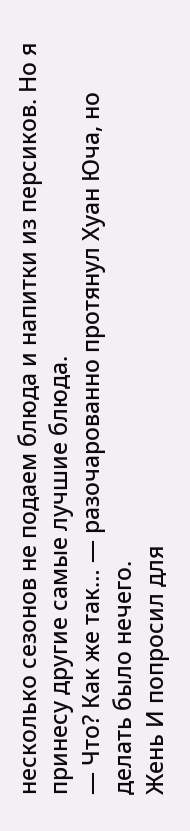несколько сезонов не подаем блюда и напитки из персиков. Но я принесу другие самые лучшие блюда.
— Что? Как же так… — разочарованно протянул Хуан Юча, но делать было нечего.
Жень И попросил для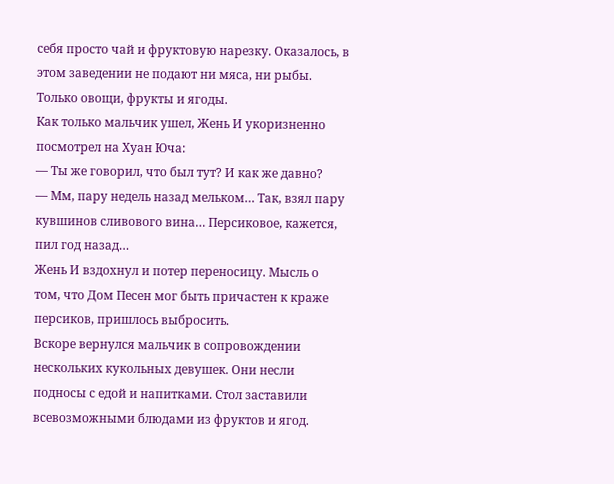себя просто чай и фруктовую нарезку. Оказалось, в этом заведении не подают ни мяса, ни рыбы. Только овощи, фрукты и ягоды.
Как только мальчик ушел, Жень И укоризненно посмотрел на Хуан Юча:
— Ты же говорил, что был тут? И как же давно?
— Мм, пару недель назад мельком… Так, взял пару кувшинов сливового вина… Персиковое, кажется, пил год назад…
Жень И вздохнул и потер переносицу. Мысль о том, что Дом Песен мог быть причастен к краже персиков, пришлось выбросить.
Вскоре вернулся мальчик в сопровождении нескольких кукольных девушек. Они несли подносы с едой и напитками. Стол заставили всевозможными блюдами из фруктов и ягод.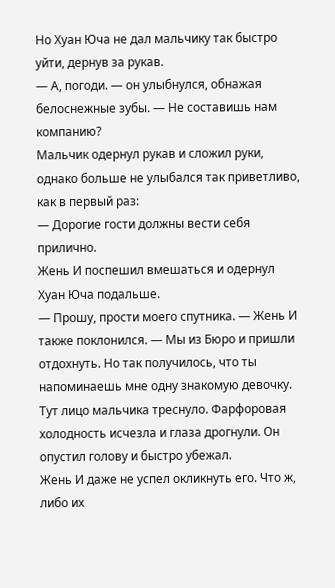Но Хуан Юча не дал мальчику так быстро уйти, дернув за рукав.
— А, погоди. — он улыбнулся, обнажая белоснежные зубы. — Не составишь нам компанию?
Мальчик одернул рукав и сложил руки, однако больше не улыбался так приветливо, как в первый раз:
— Дорогие гости должны вести себя прилично.
Жень И поспешил вмешаться и одернул Хуан Юча подальше.
— Прошу, прости моего спутника. — Жень И также поклонился. — Мы из Бюро и пришли отдохнуть. Но так получилось, что ты напоминаешь мне одну знакомую девочку.
Тут лицо мальчика треснуло. Фарфоровая холодность исчезла и глаза дрогнули. Он опустил голову и быстро убежал.
Жень И даже не успел окликнуть его. Что ж, либо их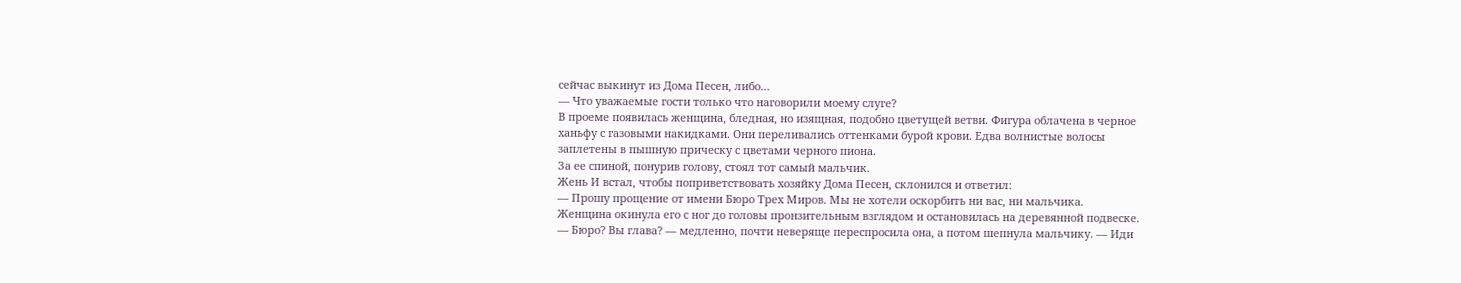сейчас выкинут из Дома Песен, либо…
— Что уважаемые гости только что наговорили моему слуге?
В проеме появилась женщина, бледная, но изящная, подобно цветущей ветви. Фигура облачена в черное ханьфу с газовыми накидками. Они переливались оттенками бурой крови. Едва волнистые волосы заплетены в пышную прическу с цветами черного пиона.
За ее спиной, понурив голову, стоял тот самый мальчик.
Жень И встал, чтобы поприветствовать хозяйку Дома Песен, склонился и ответил:
— Прошу прощение от имени Бюро Трех Миров. Мы не хотели оскорбить ни вас, ни мальчика.
Женщина окинула его с ног до головы пронзительным взглядом и остановилась на деревянной подвеске.
— Бюро? Вы глава? — медленно, почти неверяще переспросила она, а потом шепнула мальчику. — Иди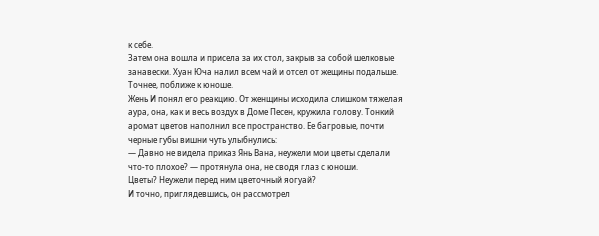к себе.
Затем она вошла и присела за их стол, закрыв за собой шелковые занавески. Хуан Юча налил всем чай и отсел от жещины подальше. Точнее, поближе к юноше.
Жень И понял его реакцию. От женщины исходила слишком тяжелая аура, она, как и весь воздух в Доме Песен, кружила голову. Тонкий аромат цветов наполнил все пространство. Ее багровые, почти черные губы вишни чуть улыбнулись:
— Давно не видела приказ Янь Вана, неужели мои цветы сделали что-то плохое? — протянула она, не сводя глаз с юноши.
Цветы? Неужели перед ним цветочный яогуай?
И точно, приглядевшись, он рассмотрел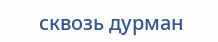сквозь дурман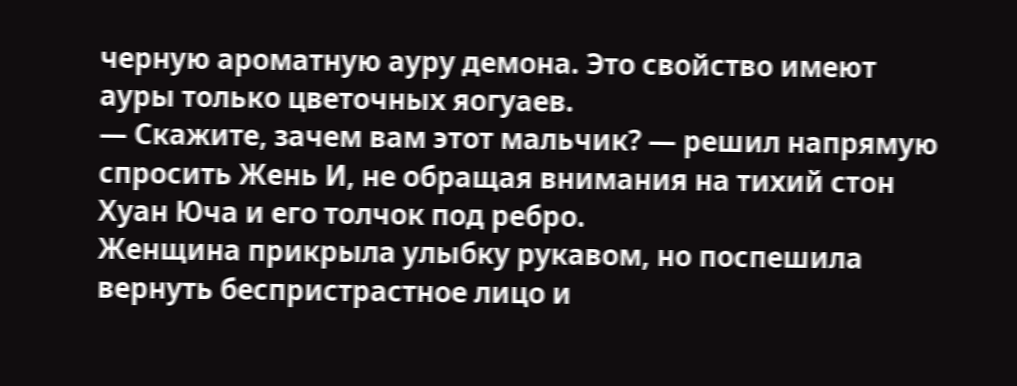черную ароматную ауру демона. Это свойство имеют ауры только цветочных яогуаев.
— Скажите, зачем вам этот мальчик? — решил напрямую спросить Жень И, не обращая внимания на тихий стон Хуан Юча и его толчок под ребро.
Женщина прикрыла улыбку рукавом, но поспешила вернуть беспристрастное лицо и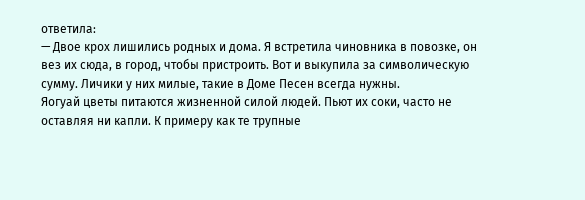ответила:
— Двое крох лишились родных и дома. Я встретила чиновника в повозке, он вез их сюда, в город, чтобы пристроить. Вот и выкупила за символическую сумму. Личики у них милые, такие в Доме Песен всегда нужны.
Яогуай цветы питаются жизненной силой людей. Пьют их соки, часто не оставляя ни капли. К примеру как те трупные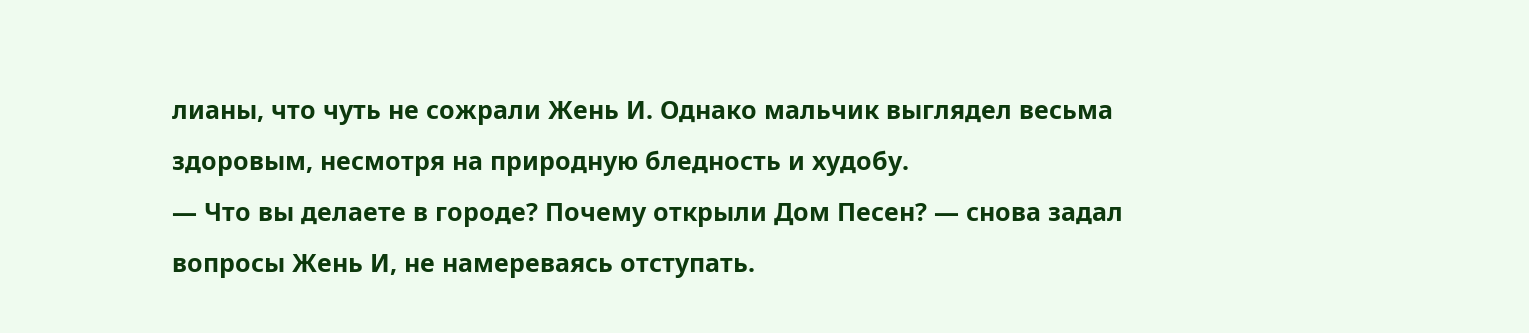лианы, что чуть не сожрали Жень И. Однако мальчик выглядел весьма здоровым, несмотря на природную бледность и худобу.
— Что вы делаете в городе? Почему открыли Дом Песен? — снова задал вопросы Жень И, не намереваясь отступать.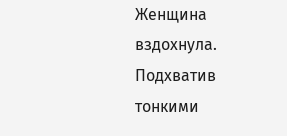Женщина вздохнула. Подхватив тонкими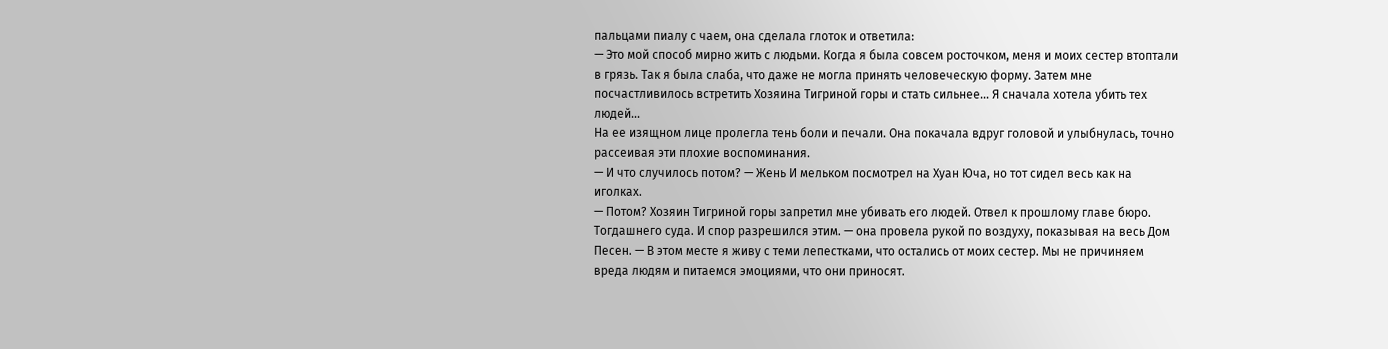пальцами пиалу с чаем, она сделала глоток и ответила:
— Это мой способ мирно жить с людьми. Когда я была совсем росточком, меня и моих сестер втоптали в грязь. Так я была слаба, что даже не могла принять человеческую форму. Затем мне посчастливилось встретить Хозяина Тигриной горы и стать сильнее… Я сначала хотела убить тех людей…
На ее изящном лице пролегла тень боли и печали. Она покачала вдруг головой и улыбнулась, точно рассеивая эти плохие воспоминания.
— И что случилось потом? — Жень И мельком посмотрел на Хуан Юча, но тот сидел весь как на иголках.
— Потом? Хозяин Тигриной горы запретил мне убивать его людей. Отвел к прошлому главе бюро. Тогдашнего суда. И спор разрешился этим. — она провела рукой по воздуху, показывая на весь Дом Песен. — В этом месте я живу с теми лепестками, что остались от моих сестер. Мы не причиняем вреда людям и питаемся эмоциями, что они приносят.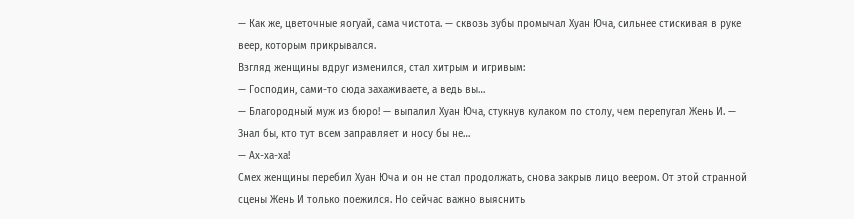— Как же, цветочные яогуай, сама чистота. — сквозь зубы промычал Хуан Юча, сильнее стискивая в руке веер, которым прикрывался.
Взгляд женщины вдруг изменился, стал хитрым и игривым:
— Господин, сами-то сюда захаживаете, а ведь вы…
— Благородный муж из бюро! — выпалил Хуан Юча, стукнув кулаком по столу, чем перепугал Жень И. — Знал бы, кто тут всем заправляет и носу бы не…
— Ах-ха-ха!
Смех женщины перебил Хуан Юча и он не стал продолжать, снова закрыв лицо веером. От этой странной сцены Жень И только поежился. Но сейчас важно выяснить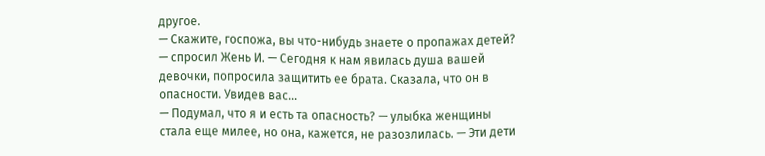другое.
— Скажите, госпожа, вы что-нибудь знаете о пропажах детей? — спросил Жень И. — Сегодня к нам явилась душа вашей девочки, попросила защитить ее брата. Сказала, что он в опасности. Увидев вас…
— Подумал, что я и есть та опасность? — улыбка женщины стала еще милее, но она, кажется, не разозлилась. — Эти дети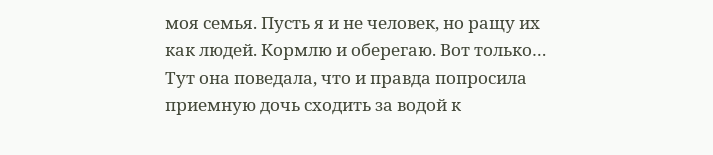моя семья. Пусть я и не человек, но ращу их как людей. Кормлю и оберегаю. Вот только…
Тут она поведала, что и правда попросила приемную дочь сходить за водой к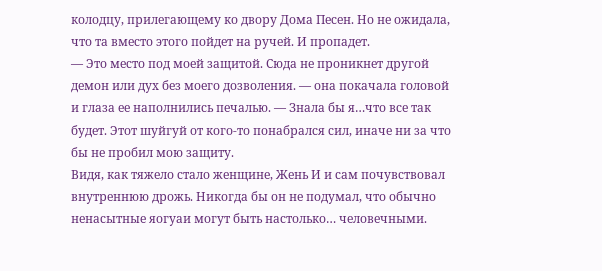колодцу, прилегающему ко двору Дома Песен. Но не ожидала, что та вместо этого пойдет на ручей. И пропадет.
— Это место под моей защитой. Сюда не проникнет другой демон или дух без моего дозволения. — она покачала головой и глаза ее наполнились печалью. — Знала бы я…что все так будет. Этот шуйгуй от кого-то понабрался сил, иначе ни за что бы не пробил мою защиту.
Видя, как тяжело стало женщине, Жень И и сам почувствовал внутреннюю дрожь. Никогда бы он не подумал, что обычно ненасытные яогуаи могут быть настолько… человечными.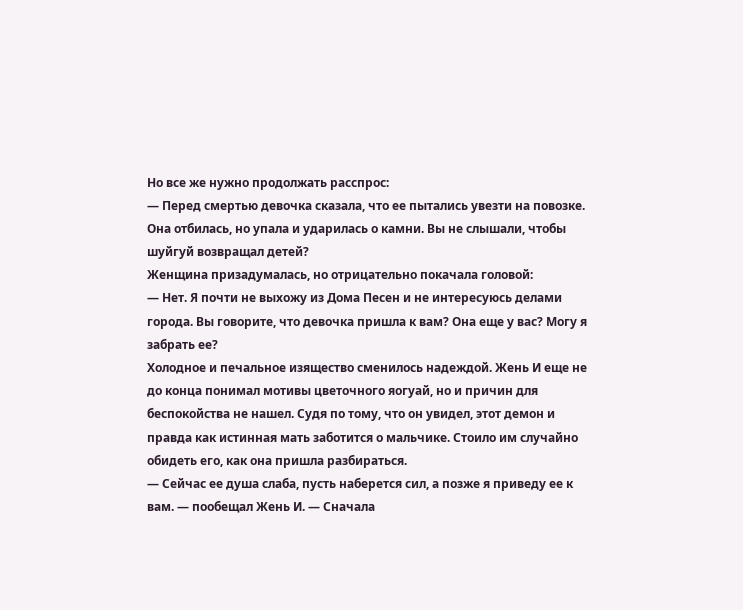Но все же нужно продолжать расспрос:
— Перед смертью девочка сказала, что ее пытались увезти на повозке. Она отбилась, но упала и ударилась о камни. Вы не слышали, чтобы шуйгуй возвращал детей?
Женщина призадумалась, но отрицательно покачала головой:
— Нет. Я почти не выхожу из Дома Песен и не интересуюсь делами города. Вы говорите, что девочка пришла к вам? Она еще у вас? Могу я забрать ее?
Холодное и печальное изящество сменилось надеждой. Жень И еще не до конца понимал мотивы цветочного яогуай, но и причин для беспокойства не нашел. Судя по тому, что он увидел, этот демон и правда как истинная мать заботится о мальчике. Стоило им случайно обидеть его, как она пришла разбираться.
— Сейчас ее душа слаба, пусть наберется сил, а позже я приведу ее к вам. — пообещал Жень И. — Сначала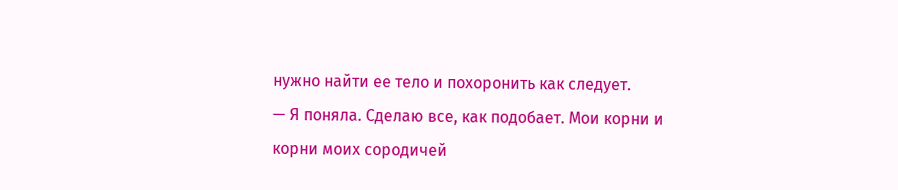нужно найти ее тело и похоронить как следует.
— Я поняла. Сделаю все, как подобает. Мои корни и корни моих сородичей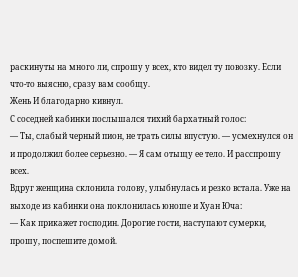раскинуты на много ли, спрошу у всех, кто видел ту повозку. Если что-то выясню, сразу вам сообщу.
Жень И благодарно кивнул.
С соседней кабинки послышался тихий бархатный голос:
— Ты, слабый черный пион, не трать силы впустую. — усмехнулся он и продолжил более серьезно. — Я сам отыщу ее тело. И расспрошу всех.
Вдруг женщина склонила голову, улыбнулась и резко встала. Уже на выходе из кабинки она поклонилась юноше и Хуан Юча:
— Как прикажет господин. Дорогие гости, наступают сумерки, прошу, поспешите домой.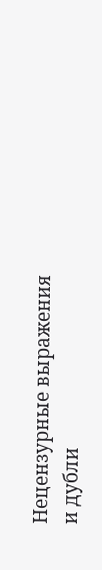Нецензурные выражения и дубли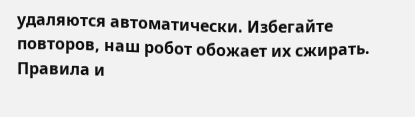удаляются автоматически. Избегайте повторов, наш робот обожает их сжирать. Правила и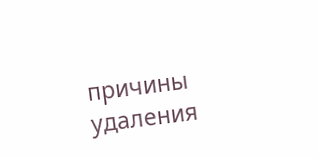причины удаления